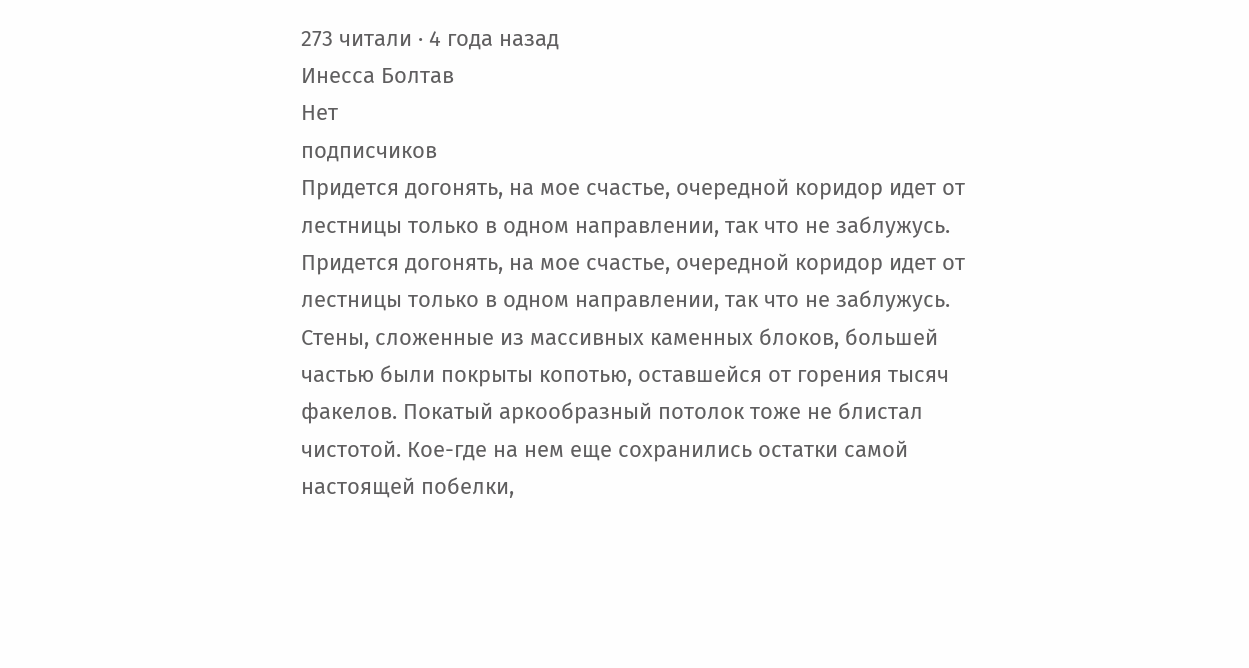273 читали · 4 года назад
Инесса Болтав
Нет
подписчиков
Придется догонять, на мое счастье, очередной коридор идет от лестницы только в одном направлении, так что не заблужусь.
Придется догонять, на мое счастье, очередной коридор идет от лестницы только в одном направлении, так что не заблужусь. Стены, сложенные из массивных каменных блоков, большей частью были покрыты копотью, оставшейся от горения тысяч факелов. Покатый аркообразный потолок тоже не блистал чистотой. Кое-где на нем еще сохранились остатки самой настоящей побелки,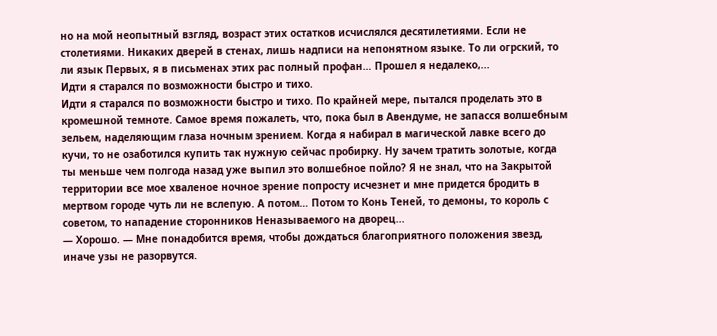но на мой неопытный взгляд, возраст этих остатков исчислялся десятилетиями. Если не столетиями. Никаких дверей в стенах, лишь надписи на непонятном языке. То ли огрский, то ли язык Первых, я в письменах этих рас полный профан… Прошел я недалеко,...
Идти я старался по возможности быстро и тихо.
Идти я старался по возможности быстро и тихо. По крайней мере, пытался проделать это в кромешной темноте. Самое время пожалеть, что, пока был в Авендуме, не запасся волшебным зельем, наделяющим глаза ночным зрением. Когда я набирал в магической лавке всего до кучи, то не озаботился купить так нужную сейчас пробирку. Ну зачем тратить золотые, когда ты меньше чем полгода назад уже выпил это волшебное пойло? Я не знал, что на Закрытой территории все мое хваленое ночное зрение попросту исчезнет и мне придется бродить в мертвом городе чуть ли не вслепую. А потом… Потом то Конь Теней, то демоны, то король с советом, то нападение сторонников Неназываемого на дворец...
— Хорошо. — Мне понадобится время, чтобы дождаться благоприятного положения звезд, иначе узы не разорвутся.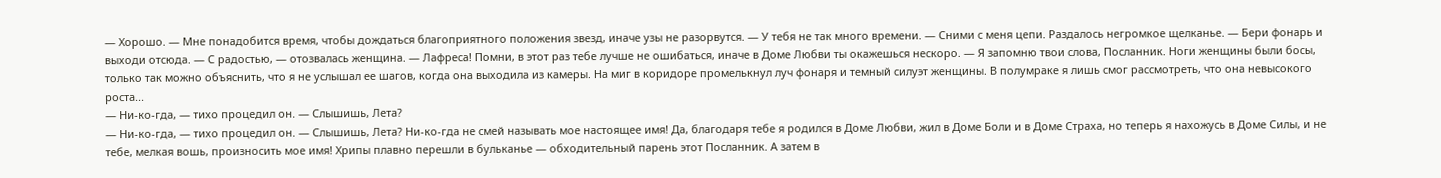— Хорошо. — Мне понадобится время, чтобы дождаться благоприятного положения звезд, иначе узы не разорвутся. — У тебя не так много времени. — Сними с меня цепи. Раздалось негромкое щелканье. — Бери фонарь и выходи отсюда. — С радостью, — отозвалась женщина. — Лафреса! Помни, в этот раз тебе лучше не ошибаться, иначе в Доме Любви ты окажешься нескоро. — Я запомню твои слова, Посланник. Ноги женщины были босы, только так можно объяснить, что я не услышал ее шагов, когда она выходила из камеры. На миг в коридоре промелькнул луч фонаря и темный силуэт женщины. В полумраке я лишь смог рассмотреть, что она невысокого роста...
— Ни-ко-гда, — тихо процедил он. — Слышишь, Лета?
— Ни-ко-гда, — тихо процедил он. — Слышишь, Лета? Ни-ко-гда не смей называть мое настоящее имя! Да, благодаря тебе я родился в Доме Любви, жил в Доме Боли и в Доме Страха, но теперь я нахожусь в Доме Силы, и не тебе, мелкая вошь, произносить мое имя! Хрипы плавно перешли в бульканье — обходительный парень этот Посланник. А затем в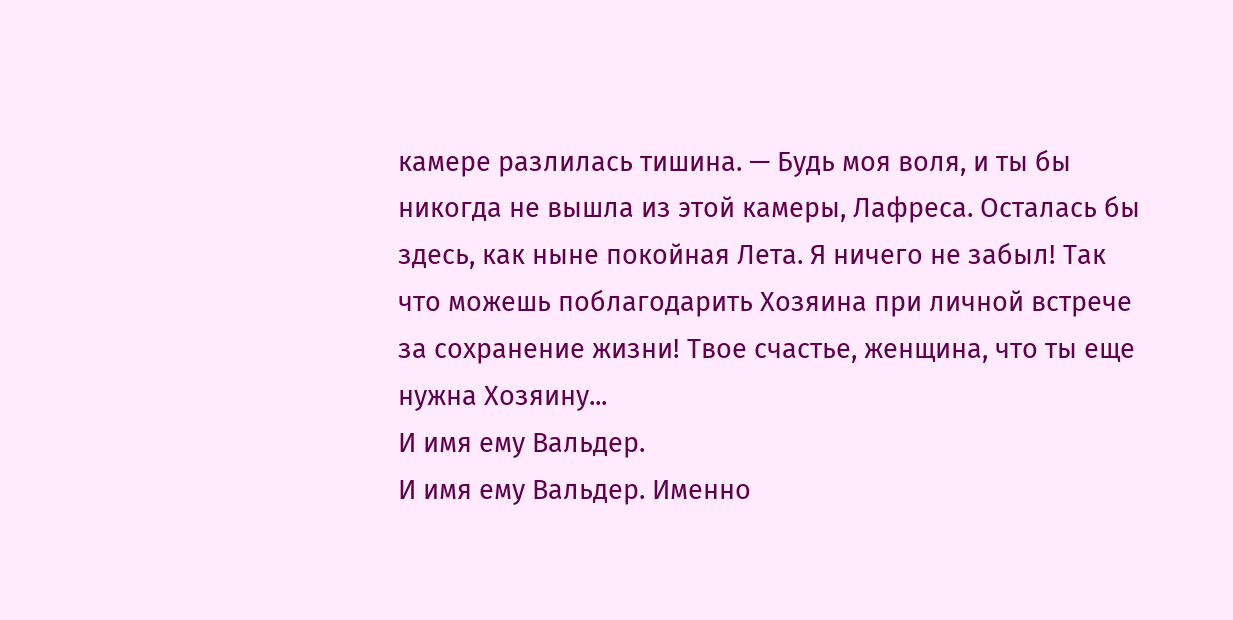камере разлилась тишина. — Будь моя воля, и ты бы никогда не вышла из этой камеры, Лафреса. Осталась бы здесь, как ныне покойная Лета. Я ничего не забыл! Так что можешь поблагодарить Хозяина при личной встрече за сохранение жизни! Твое счастье, женщина, что ты еще нужна Хозяину...
И имя ему Вальдер.
И имя ему Вальдер. Именно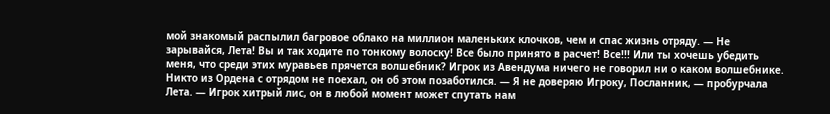мой знакомый распылил багровое облако на миллион маленьких клочков, чем и спас жизнь отряду. — Не зарывайся, Лета! Вы и так ходите по тонкому волоску! Все было принято в расчет! Все!!! Или ты хочешь убедить меня, что среди этих муравьев прячется волшебник? Игрок из Авендума ничего не говорил ни о каком волшебнике. Никто из Ордена с отрядом не поехал, он об этом позаботился. — Я не доверяю Игроку, Посланник, — пробурчала Лета. — Игрок хитрый лис, он в любой момент может спутать нам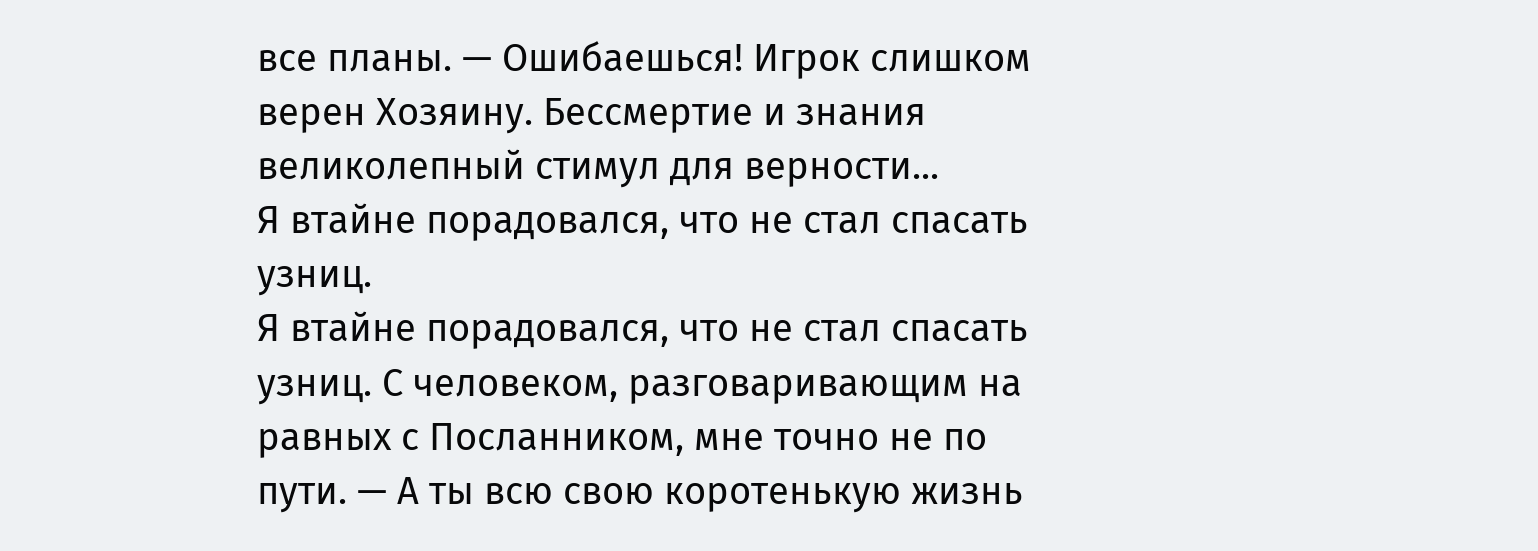все планы. — Ошибаешься! Игрок слишком верен Хозяину. Бессмертие и знания великолепный стимул для верности...
Я втайне порадовался, что не стал спасать узниц.
Я втайне порадовался, что не стал спасать узниц. С человеком, разговаривающим на равных с Посланником, мне точно не по пути. — А ты всю свою коротенькую жизнь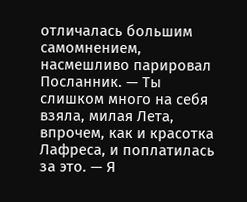отличалась большим самомнением, насмешливо парировал Посланник. — Ты слишком много на себя взяла, милая Лета, впрочем, как и красотка Лафреса, и поплатилась за это. — Я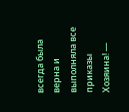всегда была верна и выполняла все приказы Хозяина! —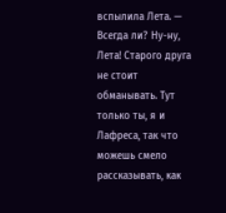вспылила Лета. — Всегда ли? Ну-ну, Лета! Старого друга не стоит обманывать. Тут только ты, я и Лафреса, так что можешь смело рассказывать, как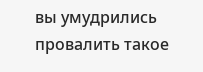вы умудрились провалить такое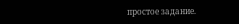простое задание.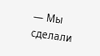— Мы сделали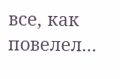все, как повелел...